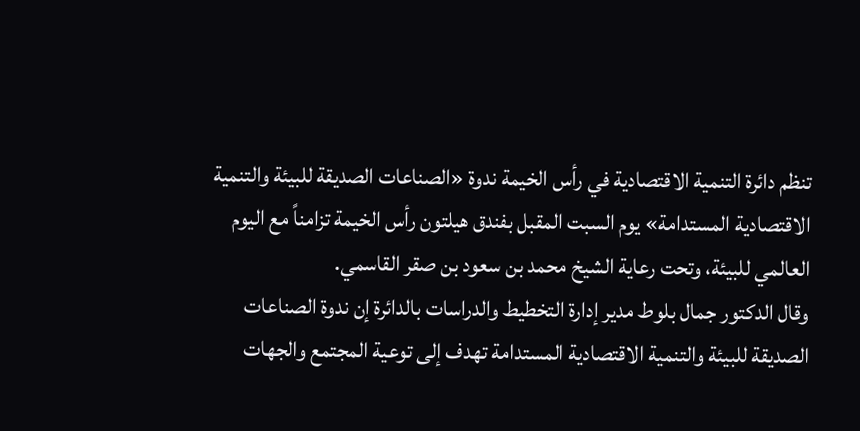تنظم دائرة التنمية الاقتصادية في رأس الخيمة ندوة «الصناعات الصديقة للبيئة والتنمية الاقتصادية المستدامة» يوم السبت المقبل بفندق هيلتون رأس الخيمة تزامناً مع اليوم العالمي للبيئة، وتحت رعاية الشيخ محمد بن سعود بن صقر القاسمي.
وقال الدكتور جمال بلوط مدير إدارة التخطيط والدراسات بالدائرة إن ندوة الصناعات الصديقة للبيئة والتنمية الاقتصادية المستدامة تهدف إلى توعية المجتمع والجهات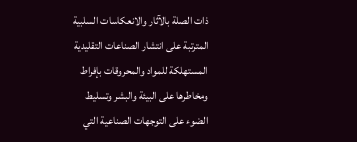ذات الصلة بالآثار والانعكاسات السلبية المترتبة على انتشار الصناعات التقليدية المستهلكة للمواد والمحروقات بإفراط ومخاطرها على البيئة والبشر وتسليط الضوء على التوجهات الصناعية التي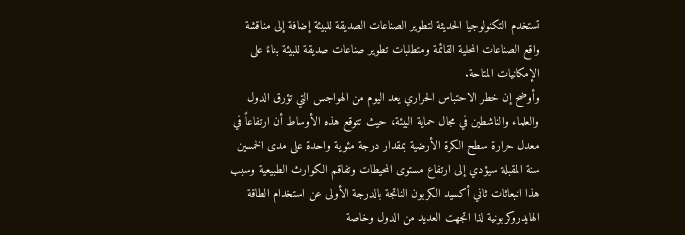تستخدم التكنولوجيا الحديثة لتطوير الصناعات الصديقة للبيئة إضافة إلى مناقشة واقع الصناعات المحلية القائمة ومتطلبات تطوير صناعات صديقة للبيئة بناءً على الإمكانيات المتاحة.
وأوضح إن خطر الاحتباس الحراري يعد اليوم من الهواجس التي تؤرق الدول والعلماء والناشطين في مجال حماية البيئة، حيث تتوقع هذه الأوساط أن ارتفاعاً في معدل حرارة سطح الكرة الأرضية بمقدار درجة مئوية واحدة على مدى الخمسين سنة المقبلة سيؤدي إلى ارتفاع مستوى المحيطات وتفاقم الكوارث الطبيعية وسبب هذا انبعاثات ثاني أكسيد الكربون الناتجة بالدرجة الأولى عن استخدام الطاقة الهايدروكربونية لذا اتجهت العديد من الدول وخاصة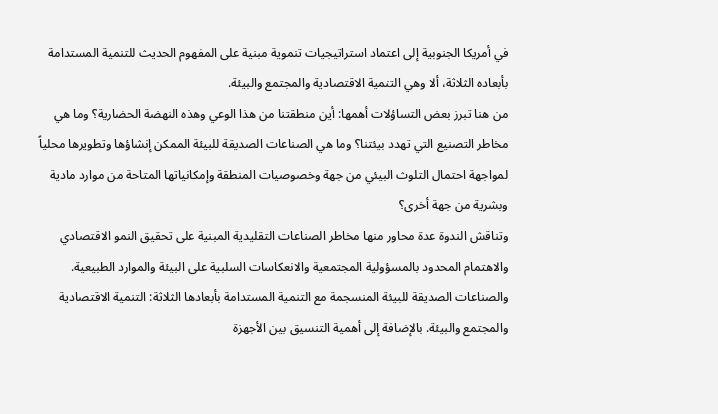في أمريكا الجنوبية إلى اعتماد استراتيجيات تنموية مبنية على المفهوم الحديث للتنمية المستدامة بأبعاده الثلاثة، ألا وهي التنمية الاقتصادية والمجتمع والبيئة.
من هنا تبرز بعض التساؤلات أهمها: أين منطقتنا من هذا الوعي وهذه النهضة الحضارية؟ وما هي مخاطر التصنيع التي تهدد بيئتنا؟ وما هي الصناعات الصديقة للبيئة الممكن إنشاؤها وتطويرها محلياً لمواجهة احتمال التلوث البيئي من جهة وخصوصيات المنطقة وإمكانياتها المتاحة من موارد مادية وبشرية من جهة أخرى؟
وتناقش الندوة عدة محاور منها مخاطر الصناعات التقليدية المبنية على تحقيق النمو الاقتصادي والاهتمام المحدود بالمسؤولية المجتمعية والانعكاسات السلبية على البيئة والموارد الطبيعية. والصناعات الصديقة للبيئة المنسجمة مع التنمية المستدامة بأبعادها الثلاثة: التنمية الاقتصادية والمجتمع والبيئة. بالإضافة إلى أهمية التنسيق بين الأجهزة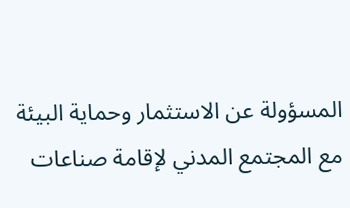المسؤولة عن الاستثمار وحماية البيئة مع المجتمع المدني لإقامة صناعات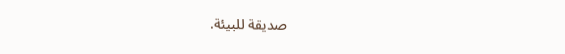صديقة للبيئة.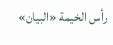رأس الخيمة «البيان»